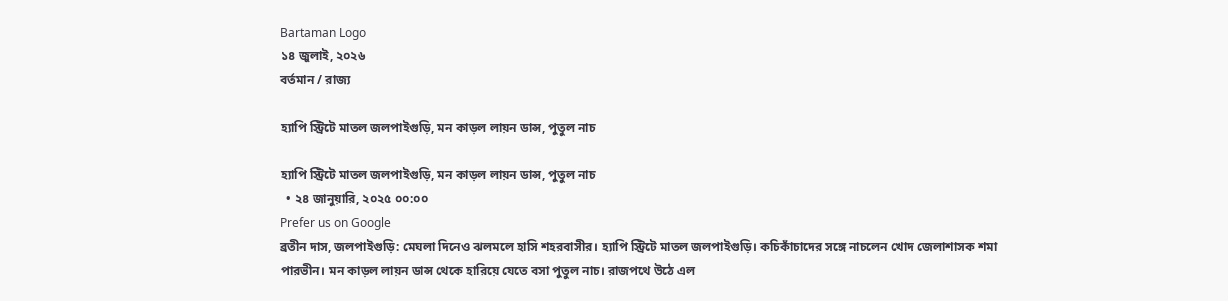Bartaman Logo
১৪ জুলাই, ২০২৬
বর্তমান / রাজ্য

হ্যাপি স্ট্রিটে মাতল জলপাইগুড়ি, মন কাড়ল লায়ন ডান্স, পুতুল নাচ

হ্যাপি স্ট্রিটে মাতল জলপাইগুড়ি, মন কাড়ল লায়ন ডান্স, পুতুল নাচ
  • ২৪ জানুয়ারি, ২০২৫ ০০:০০
Prefer us on Google
ব্রতীন দাস, জলপাইগুড়ি: মেঘলা দিনেও ঝলমলে হাসি শহরবাসীর। হ্যাপি স্ট্রিটে মাতল জলপাইগুড়ি। কচিকাঁচাদের সঙ্গে নাচলেন খোদ জেলাশাসক শমা পারভীন। মন কাড়ল লায়ন ডান্স থেকে হারিয়ে যেতে বসা পুতুল নাচ। রাজপথে উঠে এল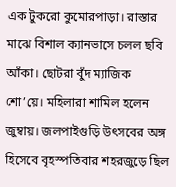এক টুকরো কুমোরপাড়া। রাস্তার মাঝে বিশাল ক্যানভাসে চলল ছবি আঁকা। ছোটরা বুঁদ ম্যাজিক শো’য়ে। মহিলারা শামিল হলেন জুম্বায়। জলপাইগুড়ি উৎসবের অঙ্গ হিসেবে বৃহস্পতিবার শহরজুড়ে ছিল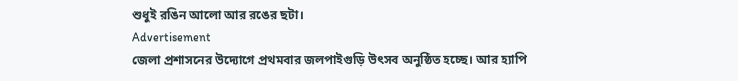শুধুই রঙিন আলো আর রঙের ছটা।
Advertisement
জেলা প্রশাসনের উদ্যোগে প্রথমবার জলপাইগুড়ি উৎসব অনুষ্ঠিত হচ্ছে। আর হ্যাপি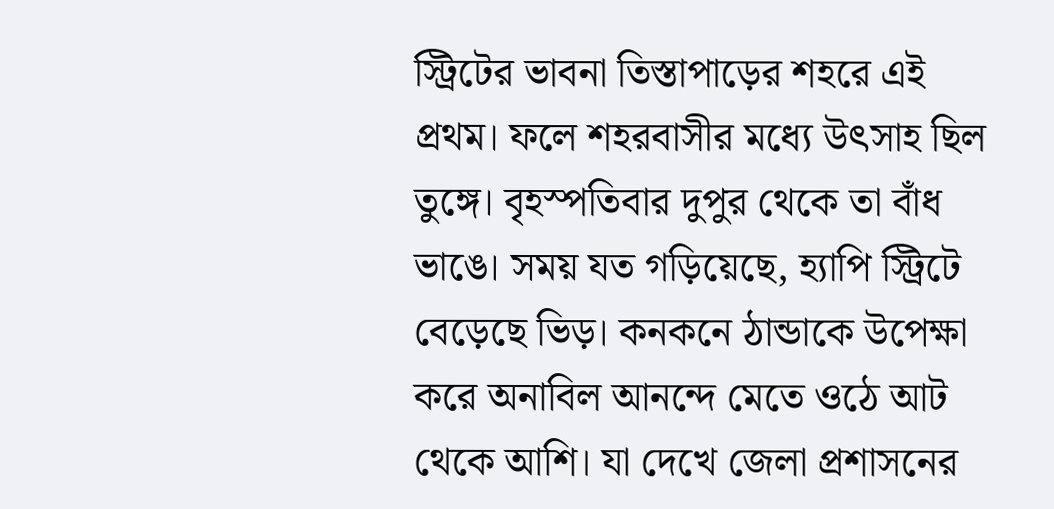স্ট্রিটের ভাবনা তিস্তাপাড়ের শহরে এই প্রথম। ফলে শহরবাসীর মধ্যে উৎসাহ ছিল তুঙ্গে। বৃহস্পতিবার দুপুর থেকে তা বাঁধ ভাঙে। সময় যত গড়িয়েছে, হ্যাপি স্ট্রিটে বেড়েছে ভিড়। কনকনে ঠান্ডাকে উপেক্ষা করে অনাবিল আনন্দে মেতে ওঠে আট থেকে আশি। যা দেখে জেলা প্রশাসনের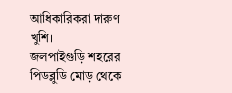আধিকারিকরা দারুণ খুশি।
জলপাইগুড়ি শহরের পিডব্লুডি মোড় থেকে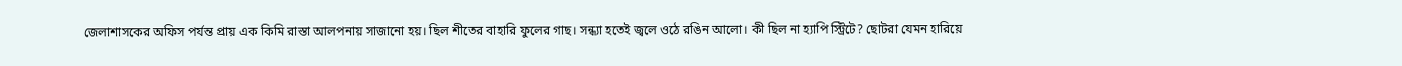জেলাশাসকের অফিস পর্যন্ত প্রায় এক কিমি রাস্তা আলপনায় সাজানো হয়। ছিল শীতের বাহারি ফুলের গাছ। সন্ধ্যা হতেই জ্বলে ওঠে রঙিন আলো। কী ছিল না হ্যাপি স্ট্রিটে? ছোটরা যেমন হারিয়ে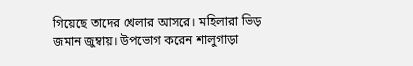গিয়েছে তাদের খেলার আসরে। মহিলারা ভিড় জমান জুম্বায়। উপভোগ করেন শালুগাড়া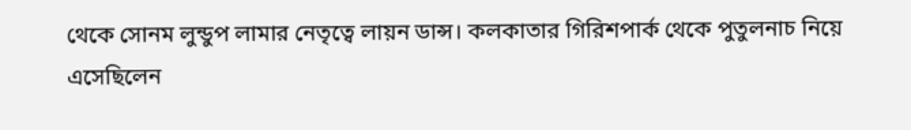থেকে সোনম লুন্ডুপ লামার নেতৃত্বে লায়ন ডান্স। কলকাতার গিরিশপার্ক থেকে পুতুলনাচ নিয়ে এসেছিলেন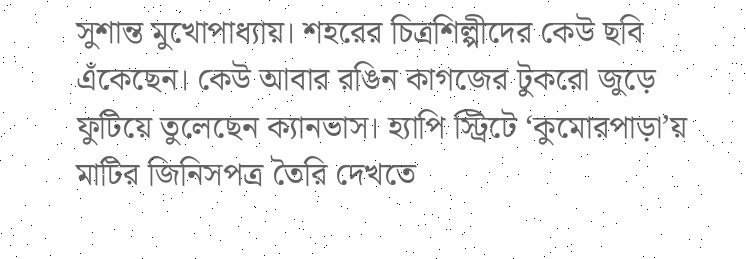সুশান্ত মুখোপাধ্যায়। শহরের চিত্রশিল্পীদের কেউ ছবি এঁকেছেন। কেউ আবার রঙিন কাগজের টুকরো জুড়ে ফুটিয়ে তুলেছেন ক্যানভাস। হ্যাপি স্ট্রিটে ‘কুমোরপাড়া’য় মাটির জিনিসপত্র তৈরি দেখতে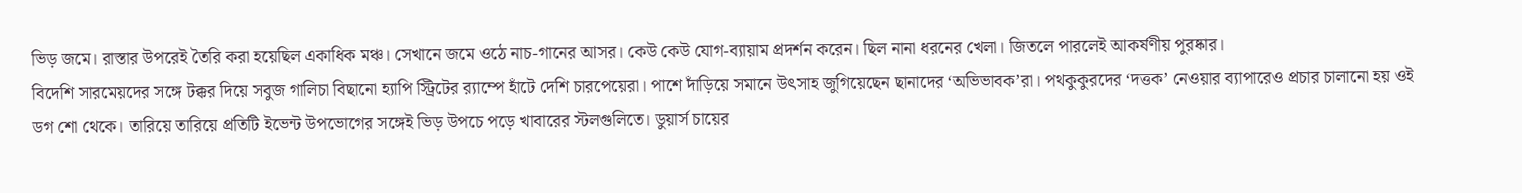ভিড় জমে। রাস্তার উপরেই তৈরি করা হয়েছিল একাধিক মঞ্চ। সেখানে জমে ওঠে নাচ-গানের আসর। কেউ কেউ যোগ-ব্যায়াম প্রদর্শন করেন। ছিল নানা ধরনের খেলা। জিতলে পারলেই আকর্ষণীয় পুরষ্কার।
বিদেশি সারমেয়দের সঙ্গে টক্কর দিয়ে সবুজ গালিচা বিছানো হ্যাপি স্ট্রিটের র‌্যাম্পে হাঁটে দেশি চারপেয়েরা। পাশে দাঁড়িয়ে সমানে উৎসাহ জুগিয়েছেন ছানাদের ‘অভিভাবক’রা। পথকুকুরদের ‘দত্তক’ নেওয়ার ব্যাপারেও প্রচার চালানো হয় ওই ডগ শো থেকে। তারিয়ে তারিয়ে প্রতিটি ইভেন্ট উপভোগের সঙ্গেই ভিড় উপচে পড়ে খাবারের স্টলগুলিতে। ডুয়ার্স চায়ের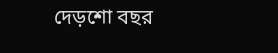দেড়শো বছর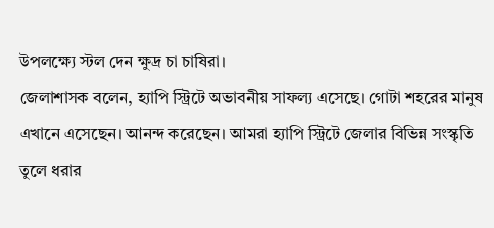উপলক্ষ্যে স্টল দেন ক্ষুদ্র চা চাষিরা।
জেলাশাসক বলেন, হ্যাপি স্ট্রিটে অভাবনীয় সাফল্য এসেছে। গোটা শহরের মানুষ এখানে এসেছেন। আনন্দ করেছেন। আমরা হ্যাপি স্ট্রিটে জেলার বিভিন্ন সংস্কৃতি তুলে ধরার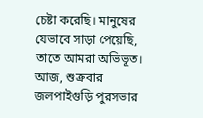চেষ্টা করেছি। মানুষের যেভাবে সাড়া পেয়েছি, তাতে আমরা অভিভূত।
আজ, শুক্রবার জলপাইগুড়ি পুরসভার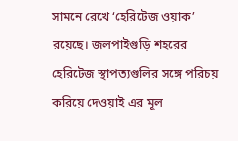সামনে রেখে ‘হেরিটেজ ওয়াক’ রয়েছে। জলপাইগুড়ি শহরের হেরিটেজ স্থাপত্যগুলির সঙ্গে পরিচয় করিয়ে দেওয়াই এর মূল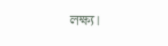লক্ষ্য।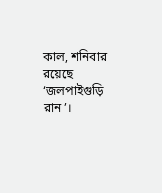কাল, শনিবার রয়েছে ‘জলপাইগুড়ি রান’।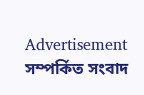Advertisement
সম্পর্কিত সংবাদ